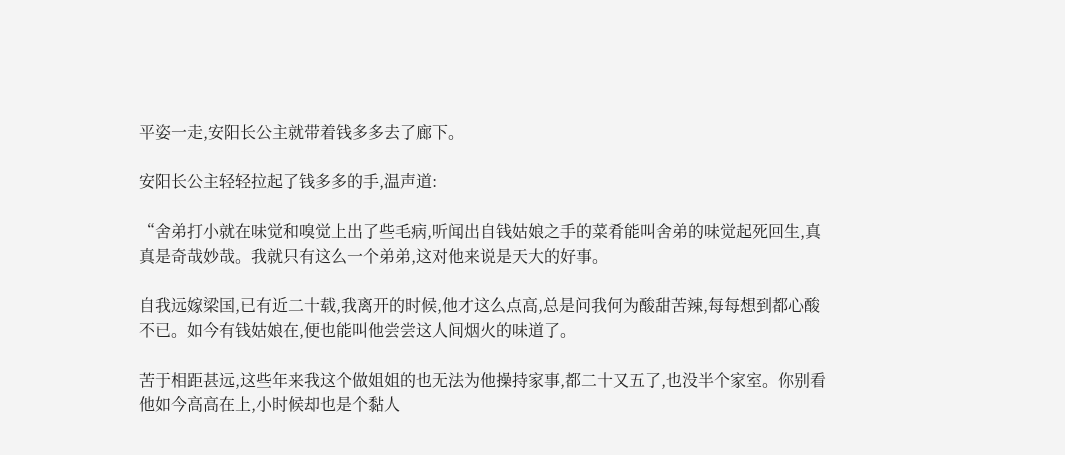平姿一走,安阳长公主就带着钱多多去了廊下。

安阳长公主轻轻拉起了钱多多的手,温声道:

“舍弟打小就在味觉和嗅觉上出了些毛病,听闻出自钱姑娘之手的菜肴能叫舍弟的味觉起死回生,真真是奇哉妙哉。我就只有这么一个弟弟,这对他来说是天大的好事。

自我远嫁梁国,已有近二十载,我离开的时候,他才这么点高,总是问我何为酸甜苦辣,每每想到都心酸不已。如今有钱姑娘在,便也能叫他尝尝这人间烟火的味道了。

苦于相距甚远,这些年来我这个做姐姐的也无法为他操持家事,都二十又五了,也没半个家室。你别看他如今高高在上,小时候却也是个黏人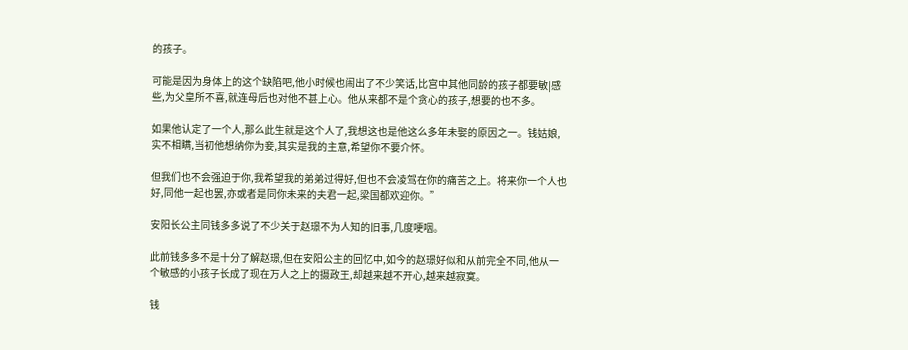的孩子。

可能是因为身体上的这个缺陷吧,他小时候也闹出了不少笑话,比宫中其他同龄的孩子都要敏|感些,为父皇所不喜,就连母后也对他不甚上心。他从来都不是个贪心的孩子,想要的也不多。

如果他认定了一个人,那么此生就是这个人了,我想这也是他这么多年未娶的原因之一。钱姑娘,实不相瞒,当初他想纳你为妾,其实是我的主意,希望你不要介怀。

但我们也不会强迫于你,我希望我的弟弟过得好,但也不会凌驾在你的痛苦之上。将来你一个人也好,同他一起也罢,亦或者是同你未来的夫君一起,梁国都欢迎你。”

安阳长公主同钱多多说了不少关于赵璟不为人知的旧事,几度哽咽。

此前钱多多不是十分了解赵璟,但在安阳公主的回忆中,如今的赵璟好似和从前完全不同,他从一个敏感的小孩子长成了现在万人之上的摄政王,却越来越不开心,越来越寂寞。

钱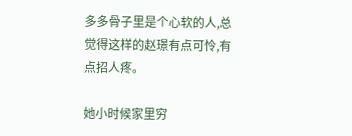多多骨子里是个心软的人,总觉得这样的赵璟有点可怜,有点招人疼。

她小时候家里穷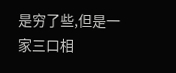是穷了些,但是一家三口相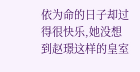依为命的日子却过得很快乐,她没想到赵璟这样的皇室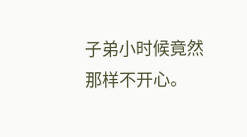子弟小时候竟然那样不开心。